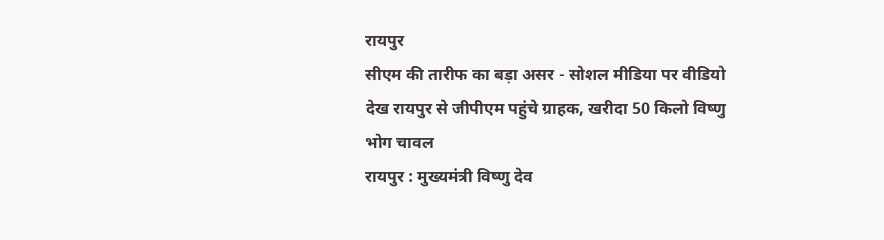रायपुर
सीएम की तारीफ का बड़ा असर - सोशल मीडिया पर वीडियो देख रायपुर से जीपीएम पहुंचे ग्राहक, खरीदा 50 किलो विष्णु भोग चावल
रायपुर : मुख्यमंत्री विष्णु देव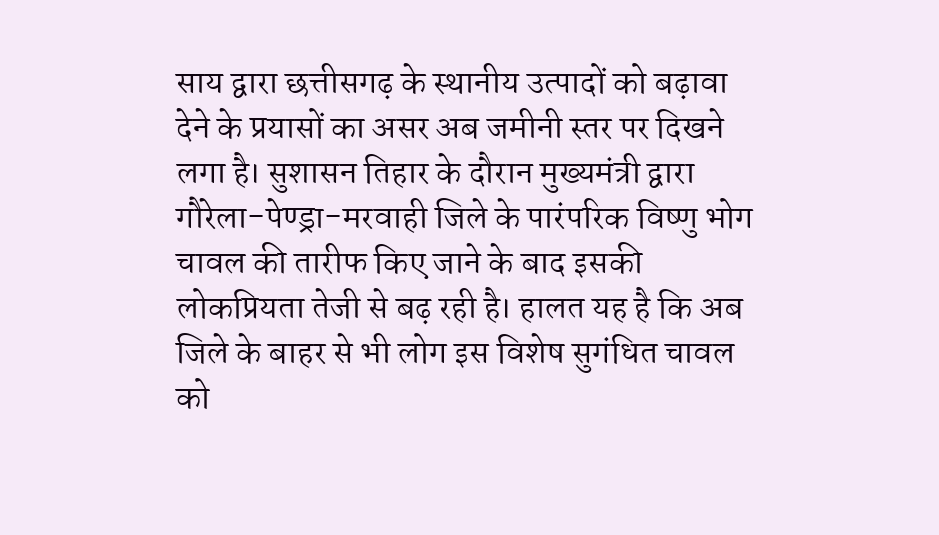साय द्वारा छत्तीसगढ़ के स्थानीय उत्पादों को बढ़ावा देने के प्रयासों का असर अब जमीनी स्तर पर दिखने लगा है। सुशासन तिहार के दौरान मुख्यमंत्री द्वारा गौरेला-पेण्ड्रा-मरवाही जिले के पारंपरिक विष्णु भोग चावल की तारीफ किए जाने के बाद इसकी लोकप्रियता तेजी से बढ़ रही है। हालत यह है कि अब जिले के बाहर से भी लोग इस विशेष सुगंधित चावल को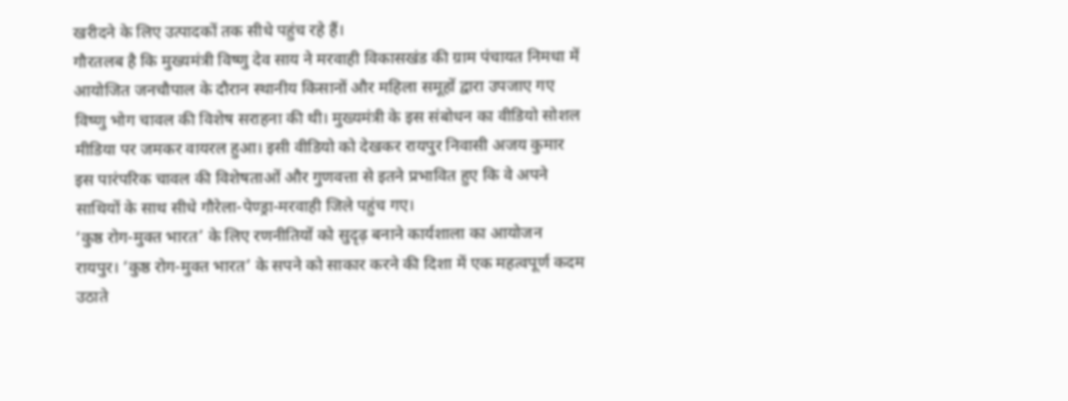खरीदने के लिए उत्पादकों तक सीधे पहुंच रहे हैं।
गौरतलब है कि मुख्यमंत्री विष्णु देव साय ने मरवाही विकासखंड की ग्राम पंचायत निमधा में आयोजित जनचौपाल के दौरान स्थानीय किसानों और महिला समूहों द्वारा उपजाए गए विष्णु भोग चावल की विशेष सराहना की थी। मुख्यमंत्री के इस संबोधन का वीडियो सोशल मीडिया पर जमकर वायरल हुआ। इसी वीडियो को देखकर रायपुर निवासी अजय कुमार इस पारंपरिक चावल की विशेषताओं और गुणवत्ता से इतने प्रभावित हुए कि वे अपने साथियों के साथ सीधे गौरेला-पेण्ड्रा-मरवाही जिले पहुंच गए।
‘कुष्ठ रोग-मुक्त भारत’ के लिए रणनीतियों को सुदृढ़ बनाने कार्यशाला का आयोजन
रायपुर। ‘कुष्ठ रोग-मुक्त भारत’ के सपने को साकार करने की दिशा में एक महत्वपूर्ण कदम उठाते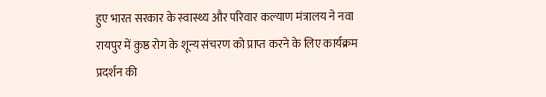हुए भारत सरकार के स्वास्थ्य और परिवार कल्याण मंत्रालय ने नवा रायपुर में कुष्ठ रोग के शून्य संचरण को प्राप्त करने के लिए कार्यक्रम प्रदर्शन की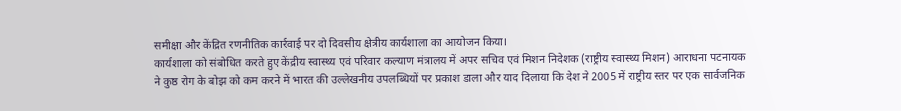समीक्षा और केंद्रित रणनीतिक कार्रवाई पर दो दिवसीय क्षेत्रीय कार्यशाला का आयोजन किया।
कार्यशाला को संबोधित करते हुए केंद्रीय स्वास्थ्य एवं परिवार कल्याण मंत्रालय में अपर सचिव एवं मिशन निदेशक (राष्ट्रीय स्वास्थ्य मिशन) आराधना पटनायक ने कुष्ठ रोग के बोझ को कम करने में भारत की उल्लेखनीय उपलब्धियों पर प्रकाश डाला और याद दिलाया कि देश ने 2005 में राष्ट्रीय स्तर पर एक सार्वजनिक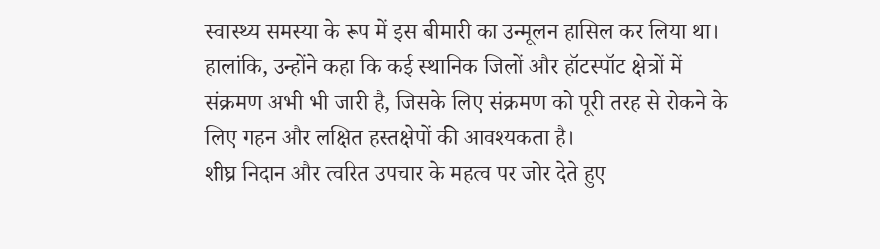स्वास्थ्य समस्या के रूप में इस बीमारी का उन्मूलन हासिल कर लिया था। हालांकि, उन्होंने कहा कि कई स्थानिक जिलों और हॉटस्पॉट क्षेत्रों में संक्रमण अभी भी जारी है, जिसके लिए संक्रमण को पूरी तरह से रोकने के लिए गहन और लक्षित हस्तक्षेपों की आवश्यकता है।
शीघ्र निदान और त्वरित उपचार के महत्व पर जोर देते हुए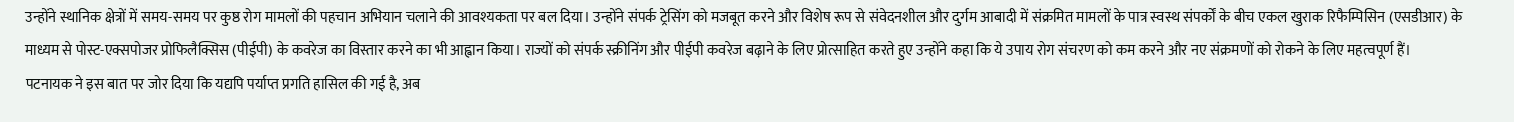उन्होंने स्थानिक क्षेत्रों में समय-समय पर कुष्ठ रोग मामलों की पहचान अभियान चलाने की आवश्यकता पर बल दिया। उन्होंने संपर्क ट्रेसिंग को मजबूत करने और विशेष रूप से संवेदनशील और दुर्गम आबादी में संक्रमित मामलों के पात्र स्वस्थ संपर्कों के बीच एकल खुराक रिफैम्पिसिन (एसडीआर) के माध्यम से पोस्ट-एक्सपोजर प्रोफिलैक्सिस (पीईपी) के कवरेज का विस्तार करने का भी आह्वान किया। राज्यों को संपर्क स्क्रीनिंग और पीईपी कवरेज बढ़ाने के लिए प्रोत्साहित करते हुए उन्होंने कहा कि ये उपाय रोग संचरण को कम करने और नए संक्रमणों को रोकने के लिए महत्वपूर्ण हैं।
पटनायक ने इस बात पर जोर दिया कि यद्यपि पर्याप्त प्रगति हासिल की गई है, अब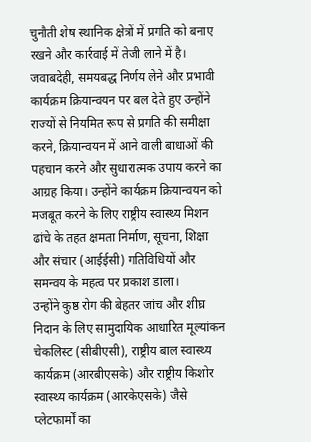चुनौती शेष स्थानिक क्षेत्रों में प्रगति को बनाए रखने और कार्रवाई में तेजी लाने में है। जवाबदेही, समयबद्ध निर्णय लेने और प्रभावी कार्यक्रम क्रियान्वयन पर बल देते हुए उन्होंने राज्यों से नियमित रूप से प्रगति की समीक्षा करने, क्रियान्वयन में आने वाली बाधाओं की पहचान करने और सुधारात्मक उपाय करने का आग्रह किया। उन्होंने कार्यक्रम क्रियान्वयन को मजबूत करने के लिए राष्ट्रीय स्वास्थ्य मिशन ढांचे के तहत क्षमता निर्माण, सूचना, शिक्षा और संचार (आईईसी) गतिविधियों और समन्वय के महत्व पर प्रकाश डाला।
उन्होंने कुष्ठ रोग की बेहतर जांच और शीघ्र निदान के लिए सामुदायिक आधारित मूल्यांकन चेकलिस्ट (सीबीएसी), राष्ट्रीय बाल स्वास्थ्य कार्यक्रम (आरबीएसके) और राष्ट्रीय किशोर स्वास्थ्य कार्यक्रम (आरकेएसके) जैसे प्लेटफार्मों का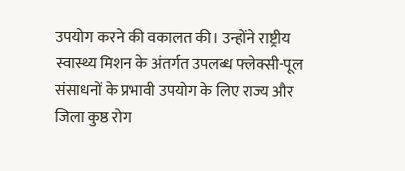उपयोग करने की वकालत की। उन्होंने राष्ट्रीय स्वास्थ्य मिशन के अंतर्गत उपलब्ध फ्लेक्सी-पूल संसाधनों के प्रभावी उपयोग के लिए राज्य और जिला कुष्ठ रोग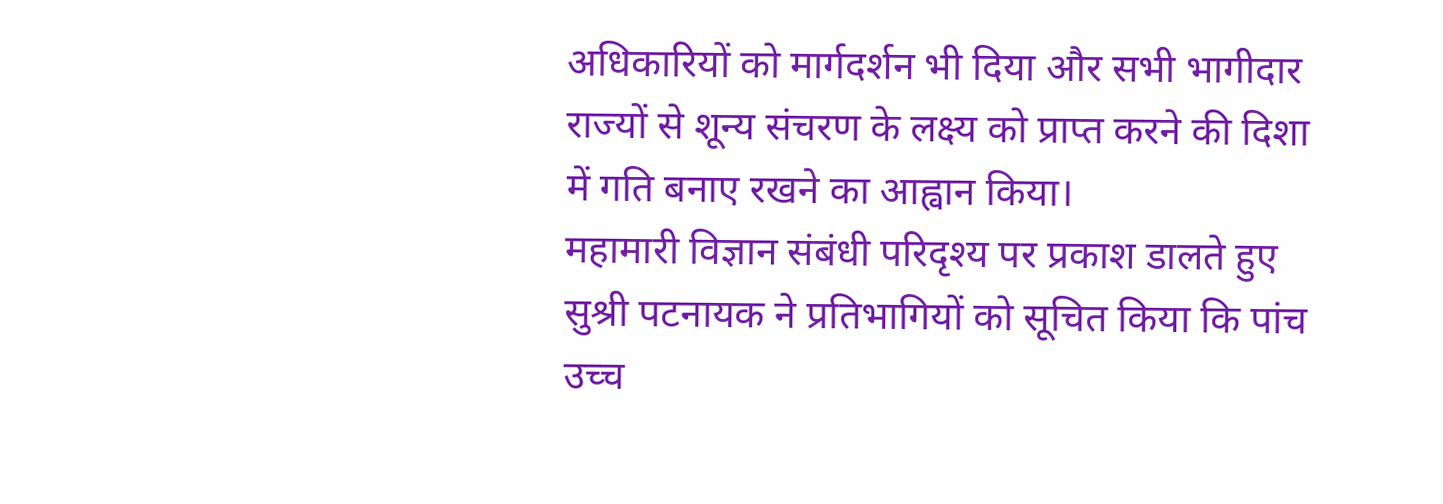अधिकारियों को मार्गदर्शन भी दिया और सभी भागीदार राज्यों से शून्य संचरण के लक्ष्य को प्राप्त करने की दिशा में गति बनाए रखने का आह्वान किया।
महामारी विज्ञान संबंधी परिदृश्य पर प्रकाश डालते हुए सुश्री पटनायक ने प्रतिभागियों को सूचित किया कि पांच उच्च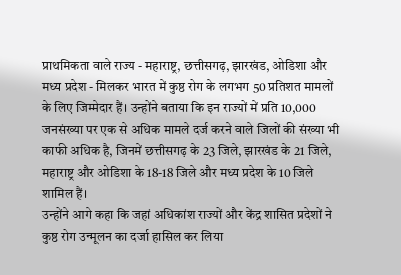प्राथमिकता वाले राज्य - महाराष्ट्र, छत्तीसगढ़, झारखंड, ओडिशा और मध्य प्रदेश - मिलकर भारत में कुष्ठ रोग के लगभग 50 प्रतिशत मामलों के लिए जिम्मेदार हैं। उन्होंने बताया कि इन राज्यों में प्रति 10,000 जनसंख्या पर एक से अधिक मामले दर्ज करने वाले जिलों की संख्या भी काफी अधिक है, जिनमें छत्तीसगढ़ के 23 जिले, झारखंड के 21 जिले, महाराष्ट्र और ओडिशा के 18-18 जिले और मध्य प्रदेश के 10 जिले शामिल हैं।
उन्होंने आगे कहा कि जहां अधिकांश राज्यों और केंद्र शासित प्रदेशों ने कुष्ठ रोग उन्मूलन का दर्जा हासिल कर लिया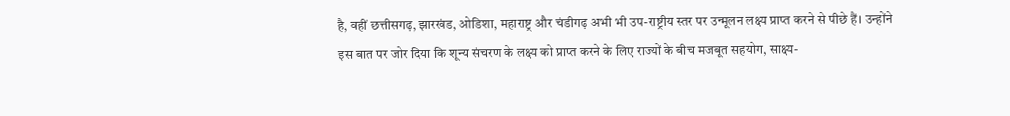है, वहीं छत्तीसगढ़, झारखंड, ओडिशा, महाराष्ट्र और चंडीगढ़ अभी भी उप-राष्ट्रीय स्तर पर उन्मूलन लक्ष्य प्राप्त करने से पीछे हैं। उन्होंने इस बात पर जोर दिया कि शून्य संचरण के लक्ष्य को प्राप्त करने के लिए राज्यों के बीच मजबूत सहयोग, साक्ष्य-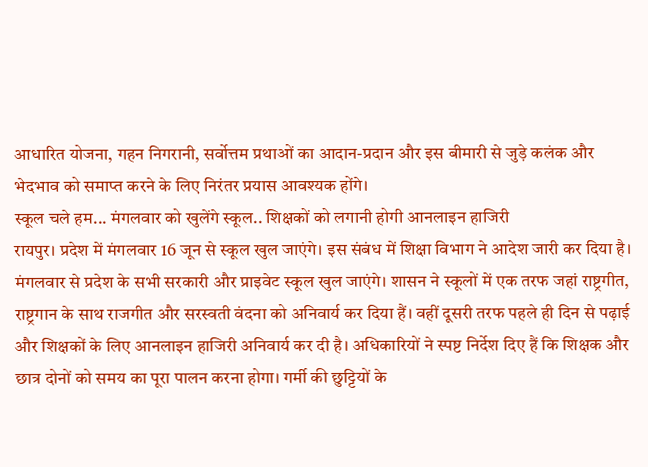आधारित योजना, गहन निगरानी, सर्वोत्तम प्रथाओं का आदान-प्रदान और इस बीमारी से जुड़े कलंक और भेदभाव को समाप्त करने के लिए निरंतर प्रयास आवश्यक होंगे।
स्कूल चले हम... मंगलवार को खुलेंगे स्कूल.. शिक्षकों को लगानी होगी आनलाइन हाजिरी
रायपुर। प्रदेश में मंगलवार 16 जून से स्कूल खुल जाएंगे। इस संबंध में शिक्षा विभाग ने आदेश जारी कर दिया है। मंगलवार से प्रदेश के सभी सरकारी और प्राइवेट स्कूल खुल जाएंगे। शासन ने स्कूलों में एक तरफ जहां राष्ट्रगीत, राष्ट्रगान के साथ राजगीत और सरस्वती वंदना को अनिवार्य कर दिया हैं। वहीं दूसरी तरफ पहले ही दिन से पढ़ाई और शिक्षकों के लिए आनलाइन हाजिरी अनिवार्य कर दी है। अधिकारियों ने स्पष्ट निर्देश दिए हैं कि शिक्षक और छात्र दोनों को समय का पूरा पालन करना होगा। गर्मी की छुट्टियों के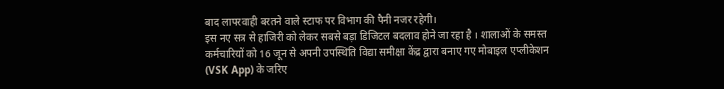बाद लापरवाही बरतने वाले स्टाफ पर विभाग की पैनी नजर रहेगी।
इस नए सत्र से हाजिरी को लेकर सबसे बड़ा डिजिटल बदलाव होने जा रहा है । शालाओं के समस्त कर्मचारियों को 16 जून से अपनी उपस्थिति विद्या समीक्षा केंद्र द्वारा बनाए गए मोबाइल एप्लीकेशन (VSK App) के जरिए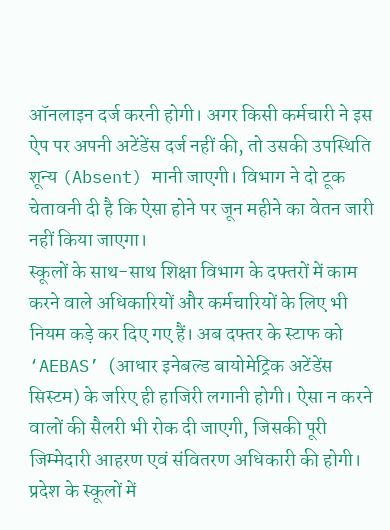ऑनलाइन दर्ज करनी होगी। अगर किसी कर्मचारी ने इस ऐप पर अपनी अटेंडेंस दर्ज नहीं की, तो उसकी उपस्थिति शून्य (Absent) मानी जाएगी। विभाग ने दो टूक चेतावनी दी है कि ऐसा होने पर जून महीने का वेतन जारी नहीं किया जाएगा।
स्कूलों के साथ-साथ शिक्षा विभाग के दफ्तरों में काम करने वाले अधिकारियों और कर्मचारियों के लिए भी नियम कड़े कर दिए गए हैं। अब दफ्तर के स्टाफ को ‘AEBAS’ (आधार इनेबल्ड बायोमेट्रिक अटेंडेंस सिस्टम) के जरिए ही हाजिरी लगानी होगी। ऐसा न करने वालों की सैलरी भी रोक दी जाएगी, जिसकी पूरी जिम्मेदारी आहरण एवं संवितरण अधिकारी की होगी।
प्रदेश के स्कूलों में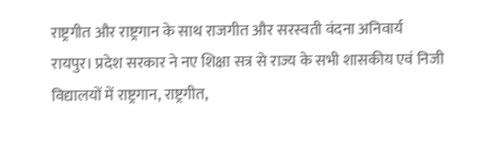राष्ट्रगीत और राष्ट्रगान के साथ राजगीत और सरस्वती वंदना अनिवार्य
रायपुर। प्रदेश सरकार ने नए शिक्षा सत्र से राज्य के सभी शासकीय एवं निजी विद्यालयों में राष्ट्रगान, राष्ट्रगीत,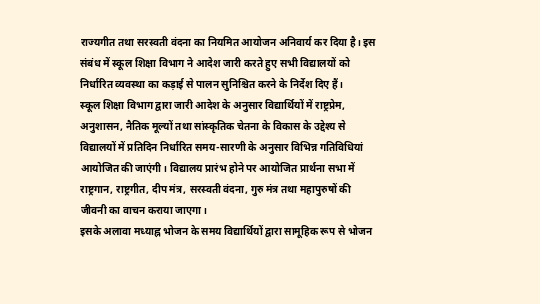राज्यगीत तथा सरस्वती वंदना का नियमित आयोजन अनिवार्य कर दिया है। इस संबंध में स्कूल शिक्षा विभाग ने आदेश जारी करते हुए सभी विद्यालयों को निर्धारित व्यवस्था का कड़ाई से पालन सुनिश्चित करने के निर्देश दिए हैं।
स्कूल शिक्षा विभाग द्वारा जारी आदेश के अनुसार विद्यार्थियों में राष्ट्रप्रेम, अनुशासन, नैतिक मूल्यों तथा सांस्कृतिक चेतना के विकास के उद्देश्य से विद्यालयों में प्रतिदिन निर्धारित समय-सारणी के अनुसार विभिन्न गतिविधियां आयोजित की जाएंगी। विद्यालय प्रारंभ होने पर आयोजित प्रार्थना सभा में राष्ट्रगान, राष्ट्रगीत, दीप मंत्र, सरस्वती वंदना, गुरु मंत्र तथा महापुरुषों की जीवनी का वाचन कराया जाएगा।
इसके अलावा मध्याह्न भोजन के समय विद्यार्थियों द्वारा सामूहिक रूप से भोजन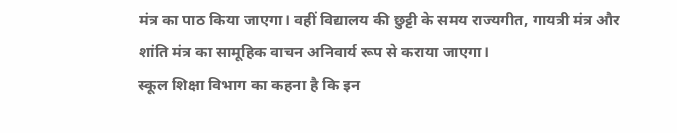मंत्र का पाठ किया जाएगा। वहीं विद्यालय की छुट्टी के समय राज्यगीत, गायत्री मंत्र और शांति मंत्र का सामूहिक वाचन अनिवार्य रूप से कराया जाएगा।
स्कूल शिक्षा विभाग का कहना है कि इन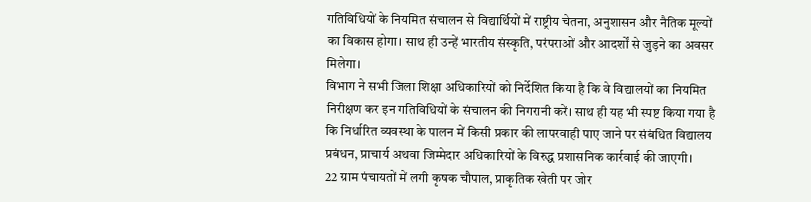गतिविधियों के नियमित संचालन से विद्यार्थियों में राष्ट्रीय चेतना, अनुशासन और नैतिक मूल्यों का विकास होगा। साथ ही उन्हें भारतीय संस्कृति, परंपराओं और आदर्शों से जुड़ने का अवसर मिलेगा।
विभाग ने सभी जिला शिक्षा अधिकारियों को निर्देशित किया है कि वे विद्यालयों का नियमित निरीक्षण कर इन गतिविधियों के संचालन की निगरानी करें। साथ ही यह भी स्पष्ट किया गया है कि निर्धारित व्यवस्था के पालन में किसी प्रकार की लापरवाही पाए जाने पर संबंधित विद्यालय प्रबंधन, प्राचार्य अथवा जिम्मेदार अधिकारियों के विरुद्ध प्रशासनिक कार्रवाई की जाएगी।
22 ग्राम पंचायतों में लगी कृषक चौपाल, प्राकृतिक खेती पर जोर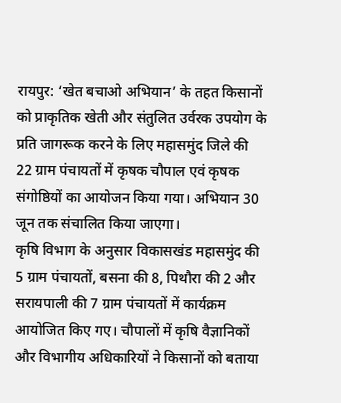रायपुर: ‘खेत बचाओ अभियान’ के तहत किसानों को प्राकृतिक खेती और संतुलित उर्वरक उपयोग के प्रति जागरूक करने के लिए महासमुंद जिले की 22 ग्राम पंचायतों में कृषक चौपाल एवं कृषक संगोष्ठियों का आयोजन किया गया। अभियान 30 जून तक संचालित किया जाएगा।
कृषि विभाग के अनुसार विकासखंड महासमुंद की 5 ग्राम पंचायतों, बसना की 8, पिथौरा की 2 और सरायपाली की 7 ग्राम पंचायतों में कार्यक्रम आयोजित किए गए। चौपालों में कृषि वैज्ञानिकों और विभागीय अधिकारियों ने किसानों को बताया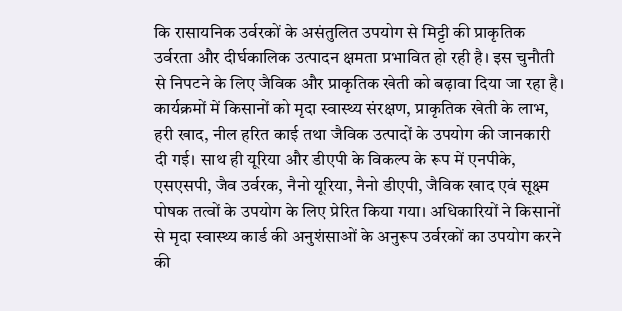कि रासायनिक उर्वरकों के असंतुलित उपयोग से मिट्टी की प्राकृतिक उर्वरता और दीर्घकालिक उत्पादन क्षमता प्रभावित हो रही है। इस चुनौती से निपटने के लिए जैविक और प्राकृतिक खेती को बढ़ावा दिया जा रहा है।
कार्यक्रमों में किसानों को मृदा स्वास्थ्य संरक्षण, प्राकृतिक खेती के लाभ, हरी खाद, नील हरित काई तथा जैविक उत्पादों के उपयोग की जानकारी दी गई। साथ ही यूरिया और डीएपी के विकल्प के रूप में एनपीके, एसएसपी, जैव उर्वरक, नैनो यूरिया, नैनो डीएपी, जैविक खाद एवं सूक्ष्म पोषक तत्वों के उपयोग के लिए प्रेरित किया गया। अधिकारियों ने किसानों से मृदा स्वास्थ्य कार्ड की अनुशंसाओं के अनुरूप उर्वरकों का उपयोग करने की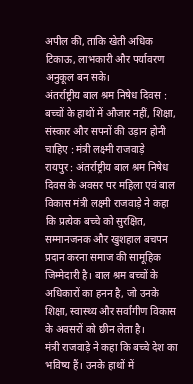अपील की, ताकि खेती अधिक टिकाऊ, लाभकारी और पर्यावरण अनुकूल बन सके।
अंतर्राष्ट्रीय बाल श्रम निषेध दिवस : बच्चों के हाथों में औजार नहीं, शिक्षा, संस्कार और सपनों की उड़ान होनी चाहिए : मंत्री लक्ष्मी राजवाड़े
रायपुर : अंतर्राष्ट्रीय बाल श्रम निषेध दिवस के अवसर पर महिला एवं बाल विकास मंत्री लक्ष्मी राजवाड़े ने कहा कि प्रत्येक बच्चे को सुरक्षित, सम्मानजनक और खुशहाल बचपन प्रदान करना समाज की सामूहिक जिम्मेदारी है। बाल श्रम बच्चों के अधिकारों का हनन है, जो उनके शिक्षा, स्वास्थ्य और सर्वांगीण विकास के अवसरों को छीन लेता है।
मंत्री राजवाड़े ने कहा कि बच्चे देश का भविष्य हैं। उनके हाथों में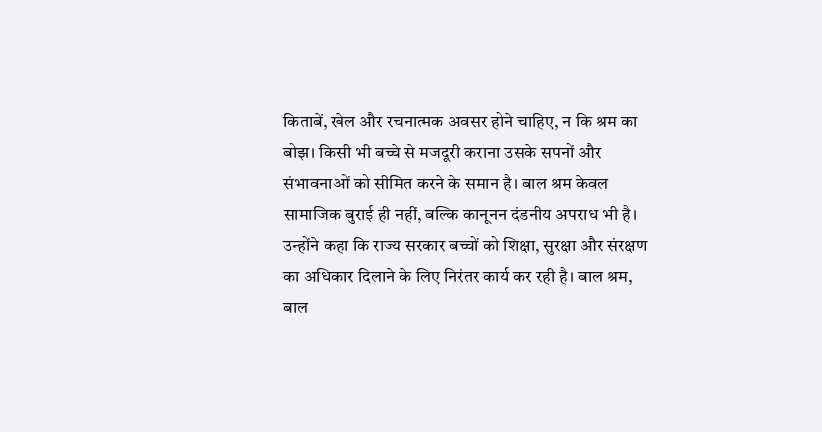किताबें, खेल और रचनात्मक अवसर होने चाहिए, न कि श्रम का बोझ। किसी भी बच्चे से मजदूरी कराना उसके सपनों और संभावनाओं को सीमित करने के समान है। बाल श्रम केवल सामाजिक बुराई ही नहीं, बल्कि कानूनन दंडनीय अपराध भी है।
उन्होंने कहा कि राज्य सरकार बच्चों को शिक्षा, सुरक्षा और संरक्षण का अधिकार दिलाने के लिए निरंतर कार्य कर रही है। बाल श्रम, बाल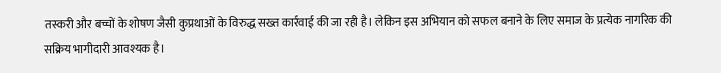तस्करी और बच्चों के शोषण जैसी कुप्रथाओं के विरुद्ध सख्त कार्रवाई की जा रही है। लेकिन इस अभियान को सफल बनाने के लिए समाज के प्रत्येक नागरिक की सक्रिय भागीदारी आवश्यक है।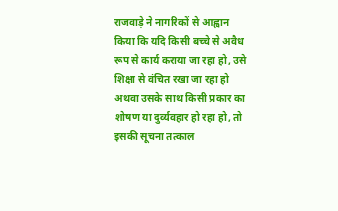राजवाड़े ने नागरिकों से आह्वान किया कि यदि किसी बच्चे से अवैध रूप से कार्य कराया जा रहा हो, उसे शिक्षा से वंचित रखा जा रहा हो अथवा उसके साथ किसी प्रकार का शोषण या दुर्व्यवहार हो रहा हो, तो इसकी सूचना तत्काल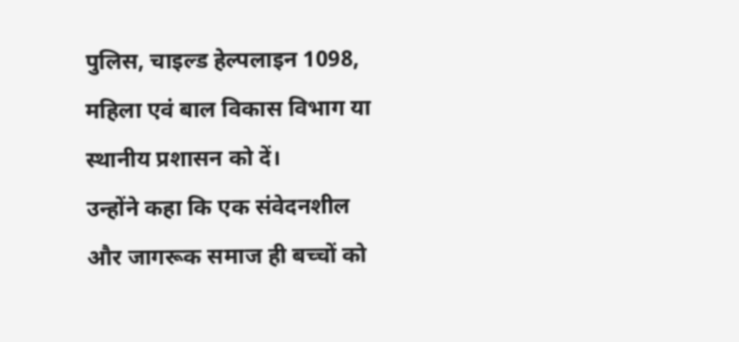पुलिस, चाइल्ड हेल्पलाइन 1098, महिला एवं बाल विकास विभाग या स्थानीय प्रशासन को दें।
उन्होंने कहा कि एक संवेदनशील और जागरूक समाज ही बच्चों को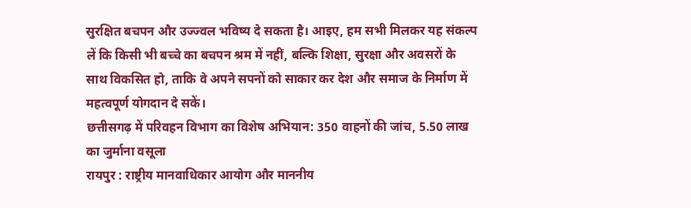सुरक्षित बचपन और उज्ज्वल भविष्य दे सकता है। आइए, हम सभी मिलकर यह संकल्प लें कि किसी भी बच्चे का बचपन श्रम में नहीं, बल्कि शिक्षा, सुरक्षा और अवसरों के साथ विकसित हो, ताकि वे अपने सपनों को साकार कर देश और समाज के निर्माण में महत्वपूर्ण योगदान दे सकें।
छत्तीसगढ़ में परिवहन विभाग का विशेष अभियान: 350 वाहनों की जांच, 5.50 लाख का जुर्माना वसूला
रायपुर : राष्ट्रीय मानवाधिकार आयोग और माननीय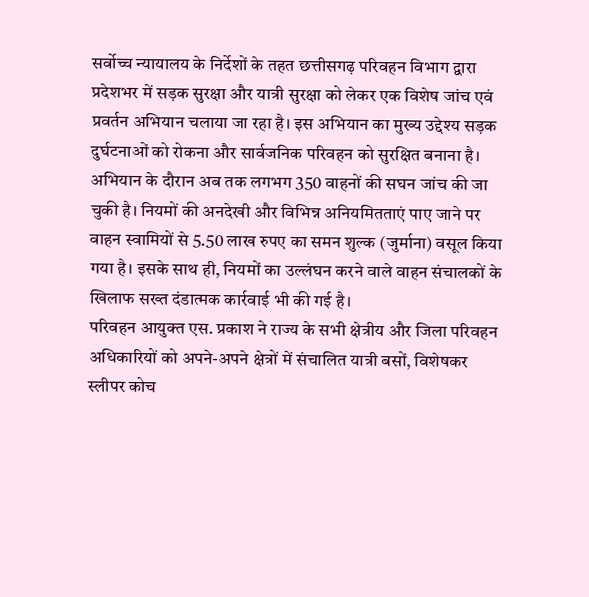सर्वोच्च न्यायालय के निर्देशों के तहत छत्तीसगढ़ परिवहन विभाग द्वारा प्रदेशभर में सड़क सुरक्षा और यात्री सुरक्षा को लेकर एक विशेष जांच एवं प्रवर्तन अभियान चलाया जा रहा है। इस अभियान का मुख्य उद्देश्य सड़क दुर्घटनाओं को रोकना और सार्वजनिक परिवहन को सुरक्षित बनाना है। अभियान के दौरान अब तक लगभग 350 वाहनों की सघन जांच की जा चुकी है। नियमों की अनदेखी और विभिन्न अनियमितताएं पाए जाने पर वाहन स्वामियों से 5.50 लाख रुपए का समन शुल्क (जुर्माना) वसूल किया गया है। इसके साथ ही, नियमों का उल्लंघन करने वाले वाहन संचालकों के खिलाफ सख्त दंडात्मक कार्रवाई भी की गई है।
परिवहन आयुक्त एस. प्रकाश ने राज्य के सभी क्षेत्रीय और जिला परिवहन अधिकारियों को अपने-अपने क्षेत्रों में संचालित यात्री बसों, विशेषकर स्लीपर कोच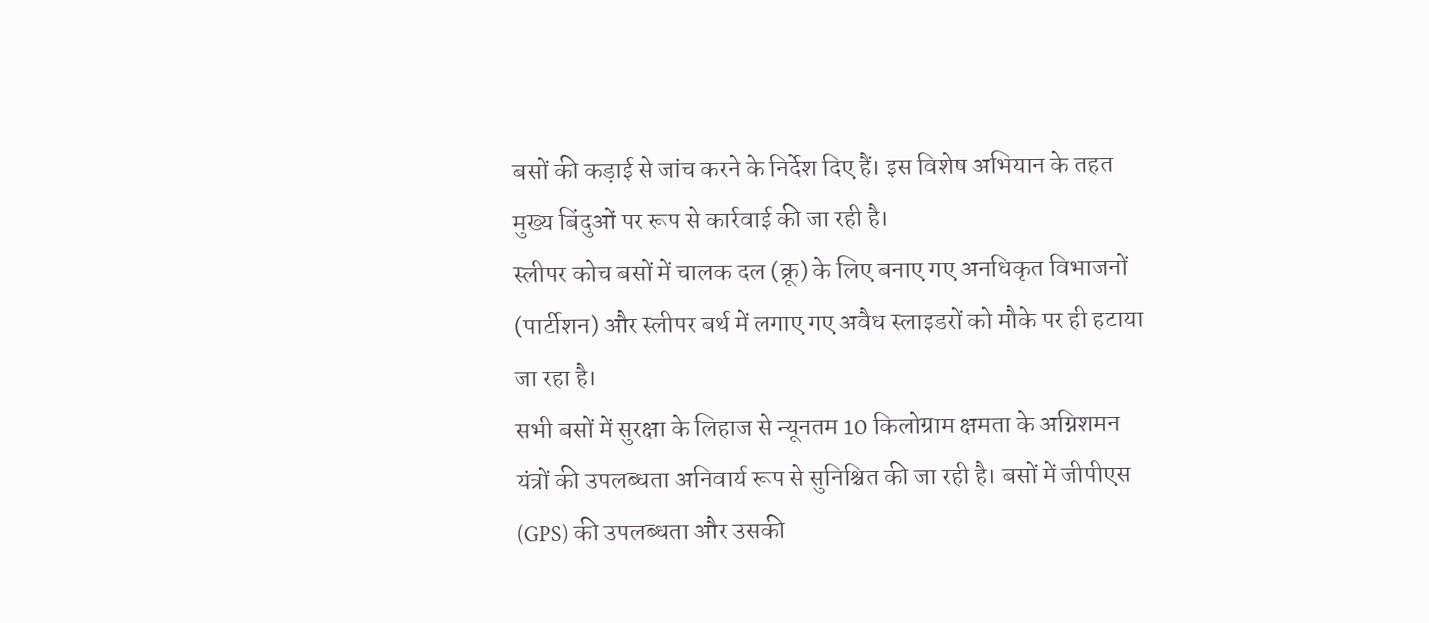बसों की कड़ाई से जांच करने के निर्देश दिए हैं। इस विशेष अभियान के तहत मुख्य बिंदुओं पर रूप से कार्रवाई की जा रही है।
स्लीपर कोच बसों में चालक दल (क्रू) के लिए बनाए गए अनधिकृत विभाजनों (पार्टीशन) और स्लीपर बर्थ में लगाए गए अवैध स्लाइडरों को मौके पर ही हटाया जा रहा है।
सभी बसों में सुरक्षा के लिहाज से न्यूनतम 10 किलोग्राम क्षमता के अग्निशमन यंत्रों की उपलब्धता अनिवार्य रूप से सुनिश्चित की जा रही है। बसों में जीपीएस (GPS) की उपलब्धता और उसकी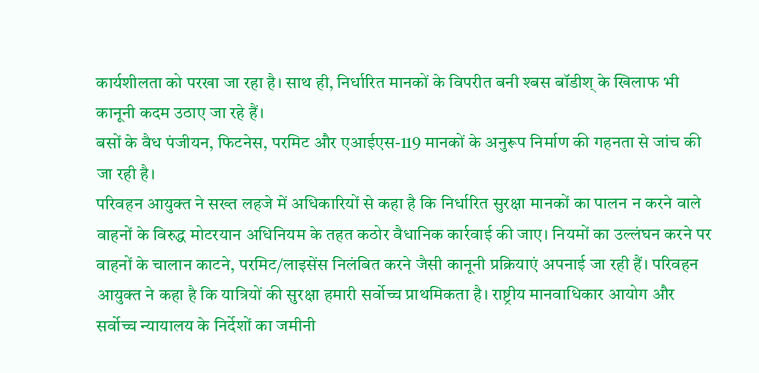कार्यशीलता को परखा जा रहा है। साथ ही, निर्धारित मानकों के विपरीत बनी श्बस बॉडीश् के खिलाफ भी कानूनी कदम उठाए जा रहे हैं।
बसों के वैध पंजीयन, फिटनेस, परमिट और एआईएस-119 मानकों के अनुरूप निर्माण की गहनता से जांच की जा रही है।
परिवहन आयुक्त ने सख्त लहजे में अधिकारियों से कहा है कि निर्धारित सुरक्षा मानकों का पालन न करने वाले वाहनों के विरुद्ध मोटरयान अधिनियम के तहत कठोर वैधानिक कार्रवाई की जाए। नियमों का उल्लंघन करने पर वाहनों के चालान काटने, परमिट/लाइसेंस निलंबित करने जैसी कानूनी प्रक्रियाएं अपनाई जा रही हैं। परिवहन आयुक्त ने कहा है कि यात्रियों की सुरक्षा हमारी सर्वोच्च प्राथमिकता है। राष्ट्रीय मानवाधिकार आयोग और सर्वोच्च न्यायालय के निर्देशों का जमीनी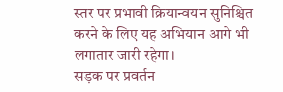स्तर पर प्रभावी क्रियान्वयन सुनिश्चित करने के लिए यह अभियान आगे भी लगातार जारी रहेगा।
सड़क पर प्रवर्तन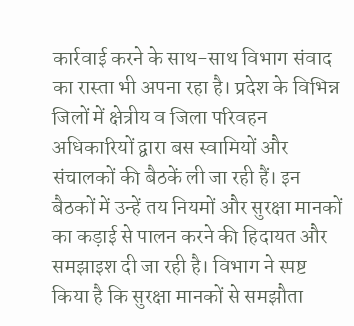कार्रवाई करने के साथ-साथ विभाग संवाद का रास्ता भी अपना रहा है। प्रदेश के विभिन्न जिलों में क्षेत्रीय व जिला परिवहन अधिकारियों द्वारा बस स्वामियों और संचालकों की बैठकें ली जा रही हैं। इन बैठकों में उन्हें तय नियमों और सुरक्षा मानकों का कड़ाई से पालन करने की हिदायत और समझाइश दी जा रही है। विभाग ने स्पष्ट किया है कि सुरक्षा मानकों से समझौता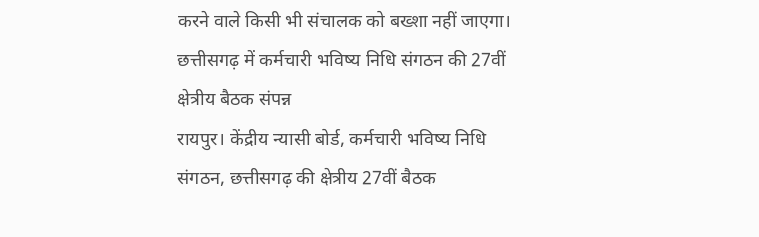करने वाले किसी भी संचालक को बख्शा नहीं जाएगा।
छत्तीसगढ़ में कर्मचारी भविष्य निधि संगठन की 27वीं क्षेत्रीय बैठक संपन्न
रायपुर। केंद्रीय न्यासी बोर्ड, कर्मचारी भविष्य निधि संगठन, छत्तीसगढ़ की क्षेत्रीय 27वीं बैठक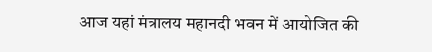आज यहां मंत्रालय महानदी भवन में आयोजित की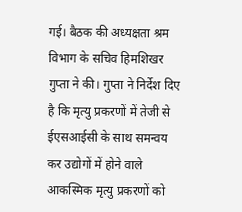गई। बैठक की अध्यक्षता श्रम विभाग के सचिव हिमशिखर गुप्ता ने की। गुप्ता ने निर्देश दिए है कि मृत्यु प्रकरणों में तेजी से ईएसआईसी के साथ समन्वय कर उद्योगों में होने वाले आकस्मिक मृत्यु प्रकरणों को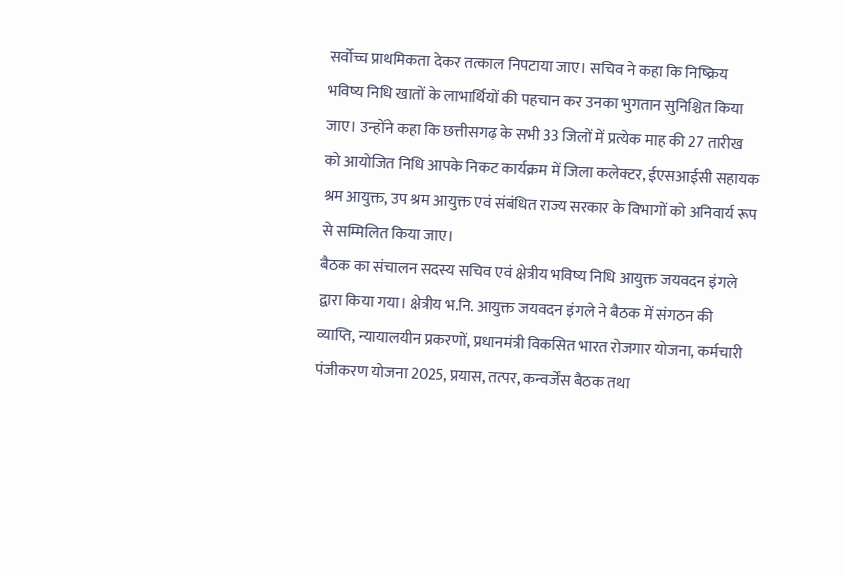सर्वोच्च प्राथमिकता देकर तत्काल निपटाया जाए। सचिव ने कहा कि निष्क्रिय भविष्य निधि खातों के लाभार्थियों की पहचान कर उनका भुगतान सुनिश्चित किया जाए। उन्होंने कहा कि छत्तीसगढ़ के सभी 33 जिलों में प्रत्येक माह की 27 तारीख को आयोजित निधि आपके निकट कार्यक्रम में जिला कलेक्टर, ईएसआईसी सहायक श्रम आयुक्त, उप श्रम आयुक्त एवं संबंधित राज्य सरकार के विभागों को अनिवार्य रूप से सम्मिलित किया जाए।
बैठक का संचालन सदस्य सचिव एवं क्षेत्रीय भविष्य निधि आयुक्त जयवदन इंगले द्वारा किया गया। क्षेत्रीय भ.नि. आयुक्त जयवदन इंगले ने बैठक में संगठन की व्याप्ति, न्यायालयीन प्रकरणों, प्रधानमंत्री विकसित भारत रोजगार योजना, कर्मचारी पंजीकरण योजना 2025, प्रयास, तत्पर, कन्वर्जेंस बैठक तथा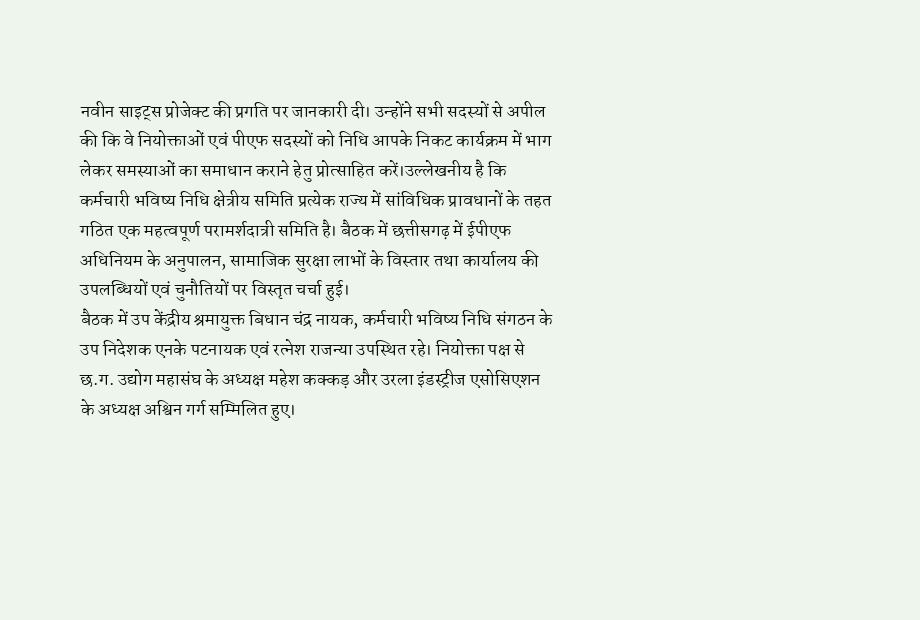नवीन साइट्स प्रोजेक्ट की प्रगति पर जानकारी दी। उन्होंने सभी सदस्यों से अपील की कि वे नियोक्ताओं एवं पीएफ सदस्यों को निधि आपके निकट कार्यक्रम में भाग लेकर समस्याओं का समाधान कराने हेतु प्रोत्साहित करें।उल्लेखनीय है कि कर्मचारी भविष्य निधि क्षेत्रीय समिति प्रत्येक राज्य में सांविधिक प्रावधानों के तहत गठित एक महत्वपूर्ण परामर्शदात्री समिति है। बैठक में छत्तीसगढ़ में ईपीएफ अधिनियम के अनुपालन, सामाजिक सुरक्षा लाभों के विस्तार तथा कार्यालय की उपलब्धियों एवं चुनौतियों पर विस्तृत चर्चा हुई।
बैठक में उप केंद्रीय श्रमायुक्त बिधान चंद्र नायक, कर्मचारी भविष्य निधि संगठन के उप निदेशक एनके पटनायक एवं रत्नेश राजन्या उपस्थित रहे। नियोक्ता पक्ष से छ.ग. उद्योग महासंघ के अध्यक्ष महेश कक्कड़ और उरला इंडस्ट्रीज एसोसिएशन के अध्यक्ष अश्विन गर्ग सम्मिलित हुए।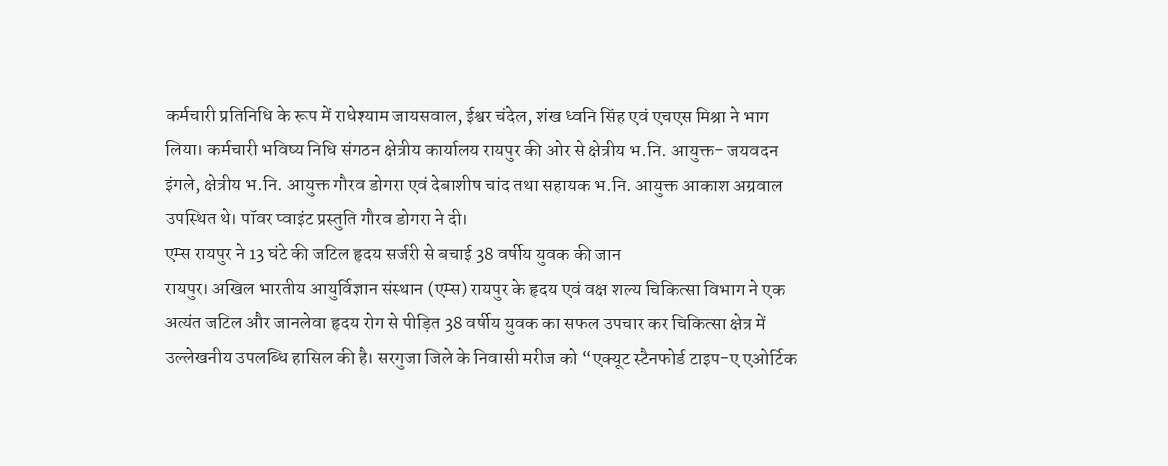कर्मचारी प्रतिनिधि के रूप में राधेश्याम जायसवाल, ईश्वर चंदेल, शंख ध्वनि सिंह एवं एचएस मिश्रा ने भाग लिया। कर्मचारी भविष्य निधि संगठन क्षेत्रीय कार्यालय रायपुर की ओर से क्षेत्रीय भ.नि. आयुक्त- जयवदन इंगले, क्षेत्रीय भ.नि. आयुक्त गौरव डोगरा एवं देबाशीष चांद तथा सहायक भ.नि. आयुक्त आकाश अग्रवाल उपस्थित थे। पॉवर प्वाइंट प्रस्तुति गौरव डोगरा ने दी।
एम्स रायपुर ने 13 घंटे की जटिल हृदय सर्जरी से बचाई 38 वर्षीय युवक की जान
रायपुर। अखिल भारतीय आयुर्विज्ञान संस्थान (एम्स) रायपुर के हृदय एवं वक्ष शल्य चिकित्सा विभाग ने एक अत्यंत जटिल और जानलेवा हृदय रोग से पीड़ित 38 वर्षीय युवक का सफल उपचार कर चिकित्सा क्षेत्र में उल्लेखनीय उपलब्धि हासिल की है। सरगुजा जिले के निवासी मरीज को “एक्यूट स्टैनफोर्ड टाइप-ए एओर्टिक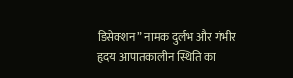डिसेक्शन” नामक दुर्लभ और गंभीर हृदय आपातकालीन स्थिति का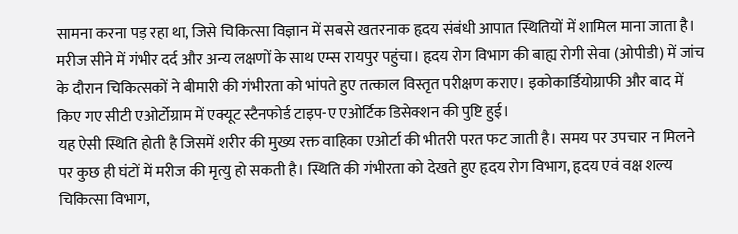सामना करना पड़ रहा था, जिसे चिकित्सा विज्ञान में सबसे खतरनाक हृदय संबंधी आपात स्थितियों में शामिल माना जाता है।
मरीज सीने में गंभीर दर्द और अन्य लक्षणों के साथ एम्स रायपुर पहुंचा। हृदय रोग विभाग की बाह्य रोगी सेवा (ओपीडी) में जांच के दौरान चिकित्सकों ने बीमारी की गंभीरता को भांपते हुए तत्काल विस्तृत परीक्षण कराए। इकोकार्डियोग्राफी और बाद में किए गए सीटी एओर्टोग्राम में एक्यूट स्टैनफोर्ड टाइप-ए एओर्टिक डिसेक्शन की पुष्टि हुई।
यह ऐसी स्थिति होती है जिसमें शरीर की मुख्य रक्त वाहिका एओर्टा की भीतरी परत फट जाती है। समय पर उपचार न मिलने पर कुछ ही घंटों में मरीज की मृत्यु हो सकती है। स्थिति की गंभीरता को देखते हुए हृदय रोग विभाग, हृदय एवं वक्ष शल्य चिकित्सा विभाग,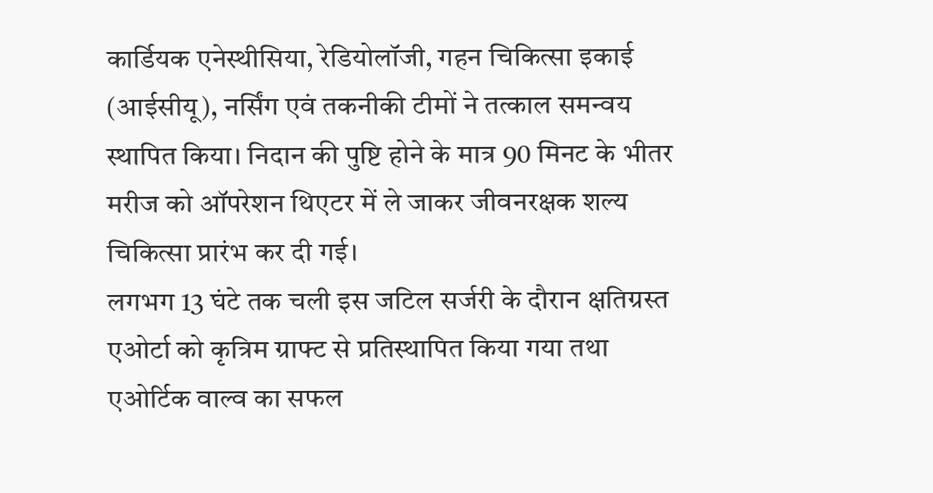कार्डियक एनेस्थीसिया, रेडियोलॉजी, गहन चिकित्सा इकाई (आईसीयू), नर्सिंग एवं तकनीकी टीमों ने तत्काल समन्वय स्थापित किया। निदान की पुष्टि होने के मात्र 90 मिनट के भीतर मरीज को ऑपरेशन थिएटर में ले जाकर जीवनरक्षक शल्य चिकित्सा प्रारंभ कर दी गई।
लगभग 13 घंटे तक चली इस जटिल सर्जरी के दौरान क्षतिग्रस्त एओर्टा को कृत्रिम ग्राफ्ट से प्रतिस्थापित किया गया तथा एओर्टिक वाल्व का सफल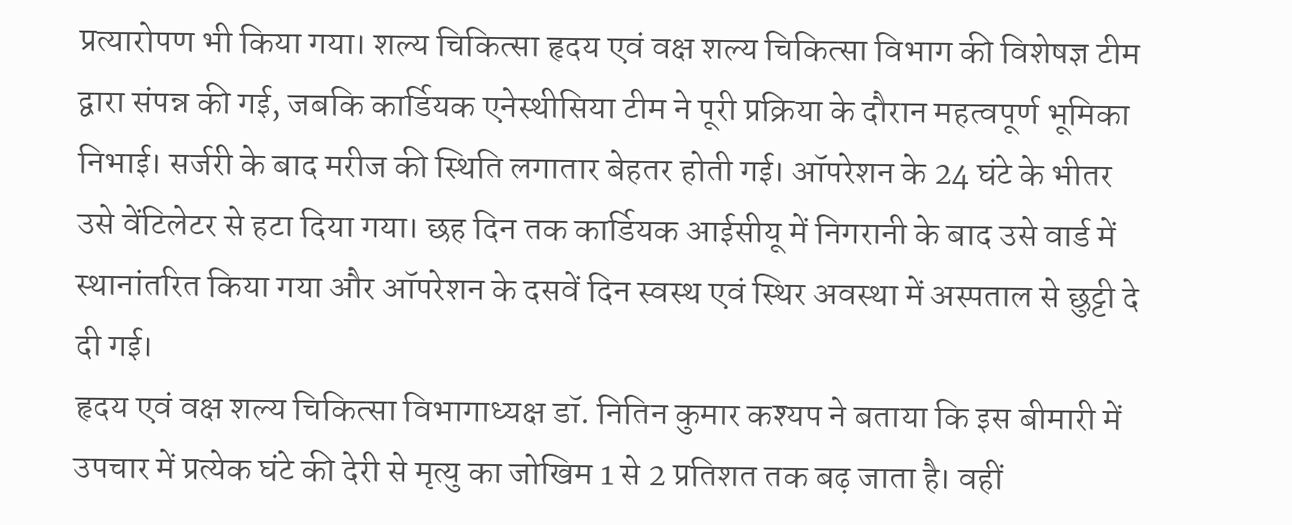प्रत्यारोपण भी किया गया। शल्य चिकित्सा हृदय एवं वक्ष शल्य चिकित्सा विभाग की विशेषज्ञ टीम द्वारा संपन्न की गई, जबकि कार्डियक एनेस्थीसिया टीम ने पूरी प्रक्रिया के दौरान महत्वपूर्ण भूमिका निभाई। सर्जरी के बाद मरीज की स्थिति लगातार बेहतर होती गई। ऑपरेशन के 24 घंटे के भीतर उसे वेंटिलेटर से हटा दिया गया। छह दिन तक कार्डियक आईसीयू में निगरानी के बाद उसे वार्ड में स्थानांतरित किया गया और ऑपरेशन के दसवें दिन स्वस्थ एवं स्थिर अवस्था में अस्पताल से छुट्टी दे दी गई।
हृदय एवं वक्ष शल्य चिकित्सा विभागाध्यक्ष डॉ. नितिन कुमार कश्यप ने बताया कि इस बीमारी में उपचार में प्रत्येक घंटे की देरी से मृत्यु का जोखिम 1 से 2 प्रतिशत तक बढ़ जाता है। वहीं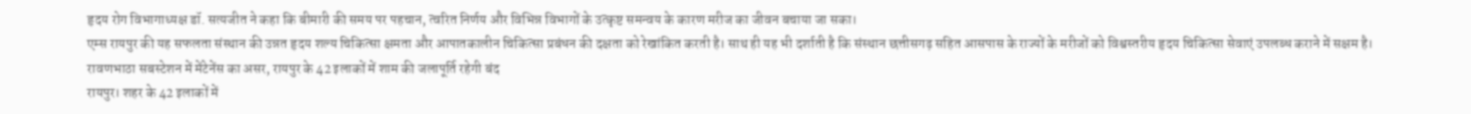हृदय रोग विभागाध्यक्ष डॉ. सत्यजीत ने कहा कि बीमारी की समय पर पहचान, त्वरित निर्णय और विभिन्न विभागों के उत्कृष्ट समन्वय के कारण मरीज का जीवन बचाया जा सका।
एम्स रायपुर की यह सफलता संस्थान की उन्नत हृदय शल्य चिकित्सा क्षमता और आपातकालीन चिकित्सा प्रबंधन की दक्षता को रेखांकित करती है। साथ ही यह भी दर्शाती है कि संस्थान छत्तीसगढ़ सहित आसपास के राज्यों के मरीजों को विश्वस्तरीय हृदय चिकित्सा सेवाएं उपलब्ध कराने में सक्षम है।
रावणभाठा सबस्टेशन में मेंटेनेंस का असर, रायपुर के 42 इलाकों में शाम की जलापूर्ति रहेगी बंद
रायपुर। शहर के 42 इलाकों में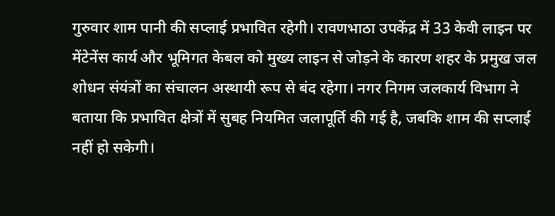गुरुवार शाम पानी की सप्लाई प्रभावित रहेगी। रावणभाठा उपकेंद्र में 33 केवी लाइन पर मेंटेनेंस कार्य और भूमिगत केबल को मुख्य लाइन से जोड़ने के कारण शहर के प्रमुख जल शोधन संयंत्रों का संचालन अस्थायी रूप से बंद रहेगा। नगर निगम जलकार्य विभाग ने बताया कि प्रभावित क्षेत्रों में सुबह नियमित जलापूर्ति की गई है, जबकि शाम की सप्लाई नहीं हो सकेगी।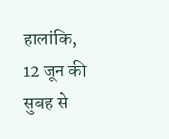हालांकि, 12 जून की सुबह से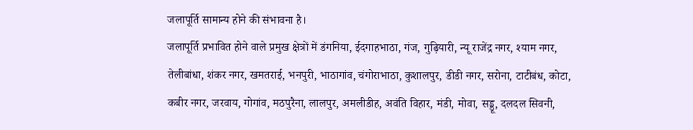जलापूर्ति सामान्य होने की संभावना है।
जलापूर्ति प्रभावित होने वाले प्रमुख क्षेत्रों में डंगनिया, ईदगाहभाठा, गंज, गुढ़ियारी, न्यू राजेंद्र नगर, श्याम नगर, तेलीबांधा, शंकर नगर, खमतराई, भनपुरी, भाठागांव, चंगोराभाठा, कुशालपुर, डीडी नगर, सरोना, टाटीबंध, कोटा, कबीर नगर, जरवाय, गोगांव, मठपुरैना, लालपुर, अमलीडीह, अवंति विहार, मंडी, मोवा, सड्डू, दलदल सिवनी,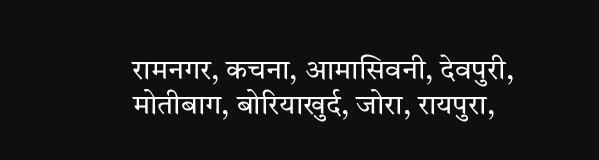रामनगर, कचना, आमासिवनी, देवपुरी, मोतीबाग, बोरियाखुर्द, जोरा, रायपुरा,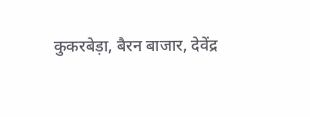कुकरबेड़ा, बैरन बाजार, देवेंद्र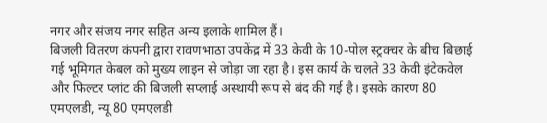नगर और संजय नगर सहित अन्य इलाके शामिल हैं।
बिजली वितरण कंपनी द्वारा रावणभाठा उपकेंद्र में 33 केवी के 10-पोल स्ट्रक्चर के बीच बिछाई गई भूमिगत केबल को मुख्य लाइन से जोड़ा जा रहा है। इस कार्य के चलते 33 केवी इंटेकवेल और फिल्टर प्लांट की बिजली सप्लाई अस्थायी रूप से बंद की गई है। इसके कारण 80 एमएलडी, न्यू 80 एमएलडी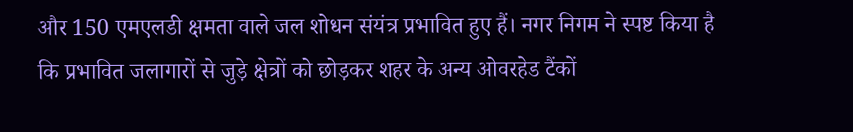और 150 एमएलडी क्षमता वाले जल शोधन संयंत्र प्रभावित हुए हैं। नगर निगम ने स्पष्ट किया है कि प्रभावित जलागारों से जुड़े क्षेत्रों को छोड़कर शहर के अन्य ओवरहेड टैंकों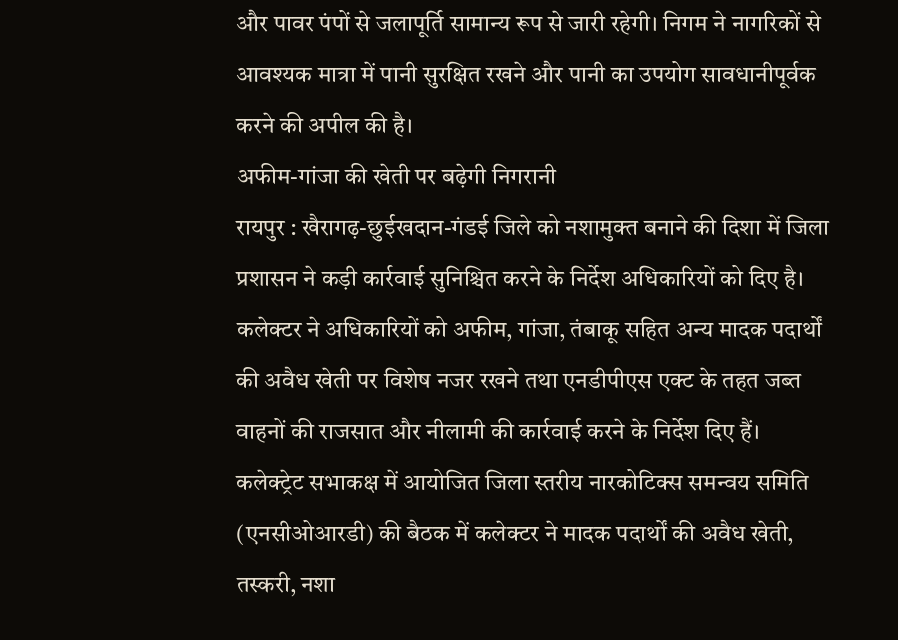और पावर पंपों से जलापूर्ति सामान्य रूप से जारी रहेगी। निगम ने नागरिकों से आवश्यक मात्रा में पानी सुरक्षित रखने और पानी का उपयोग सावधानीपूर्वक करने की अपील की है।
अफीम-गांजा की खेती पर बढ़ेगी निगरानी
रायपुर : खैरागढ़-छुईखदान-गंडई जिले को नशामुक्त बनाने की दिशा में जिला प्रशासन ने कड़ी कार्रवाई सुनिश्चित करने के निर्देश अधिकारियों को दिए है। कलेक्टर ने अधिकारियों को अफीम, गांजा, तंबाकू सहित अन्य मादक पदार्थों की अवैध खेती पर विशेष नजर रखने तथा एनडीपीएस एक्ट के तहत जब्त वाहनों की राजसात और नीलामी की कार्रवाई करने के निर्देश दिए हैं।
कलेक्ट्रेट सभाकक्ष में आयोजित जिला स्तरीय नारकोटिक्स समन्वय समिति (एनसीओआरडी) की बैठक में कलेक्टर ने मादक पदार्थों की अवैध खेती, तस्करी, नशा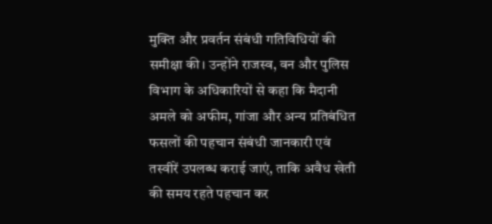मुक्ति और प्रवर्तन संबंधी गतिविधियों की समीक्षा की। उन्होंने राजस्व, वन और पुलिस विभाग के अधिकारियों से कहा कि मैदानी अमले को अफीम, गांजा और अन्य प्रतिबंधित फसलों की पहचान संबंधी जानकारी एवं तस्वीरें उपलब्ध कराई जाएं, ताकि अवैध खेती की समय रहते पहचान कर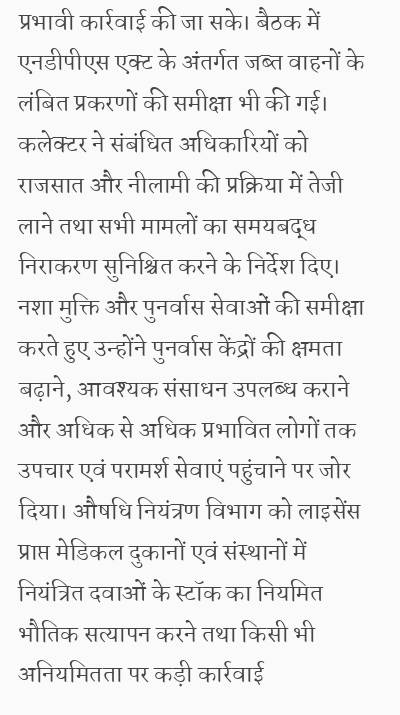प्रभावी कार्रवाई की जा सके। बैठक में एनडीपीएस एक्ट के अंतर्गत जब्त वाहनों के लंबित प्रकरणों की समीक्षा भी की गई। कलेक्टर ने संबंधित अधिकारियों को राजसात और नीलामी की प्रक्रिया में तेजी लाने तथा सभी मामलों का समयबद्ध निराकरण सुनिश्चित करने के निर्देश दिए।
नशा मुक्ति और पुनर्वास सेवाओं की समीक्षा करते हुए उन्होंने पुनर्वास केंद्रों की क्षमता बढ़ाने, आवश्यक संसाधन उपलब्ध कराने और अधिक से अधिक प्रभावित लोगों तक उपचार एवं परामर्श सेवाएं पहुंचाने पर जोर दिया। औषधि नियंत्रण विभाग को लाइसेंस प्राप्त मेडिकल दुकानों एवं संस्थानों में नियंत्रित दवाओं के स्टॉक का नियमित भौतिक सत्यापन करने तथा किसी भी अनियमितता पर कड़ी कार्रवाई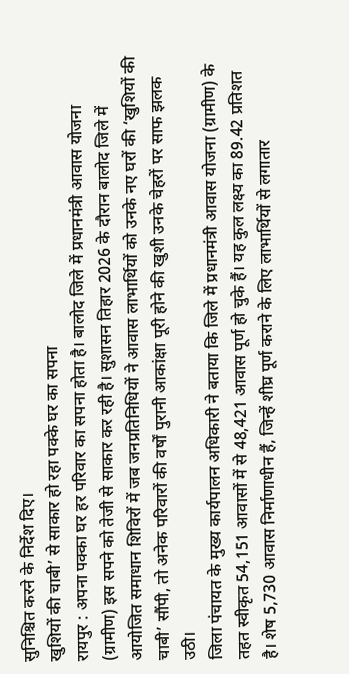सुनिश्चित करने के निर्देश दिए।
खुशियों की चाबी’ से साकार हो रहा पक्के घर का सपना
रायपुर : अपना पक्का घर हर परिवार का सपना होता है। बालोद जिले में प्रधानमंत्री आवास योजना (ग्रामीण) इस सपने को तेजी से साकार कर रही है। सुशासन तिहार 2026 के दौरान बालोद जिले में आयोजित समाधान शिविरों में जब जनप्रतिनिधियों ने आवास लाभार्थियों को उनके नए घरों की ‘खुशियों की चाबी’ सौंपी, तो अनेक परिवारों की वर्षों पुरानी आकांक्षा पूरी होने की खुशी उनके चेहरों पर साफ झलक उठी।
जिला पंचायत के मुख्य कार्यपालन अधिकारी ने बताया कि जिले में प्रधानमंत्री आवास योजना (ग्रामीण) के तहत स्वीकृत 54,151 आवासों में से 48,421 आवास पूर्ण हो चुके हैं। यह कुल लक्ष्य का 89.42 प्रतिशत है। शेष 5,730 आवास निर्माणाधीन हैं, जिन्हें शीघ्र पूर्ण कराने के लिए लाभार्थियों से लगातार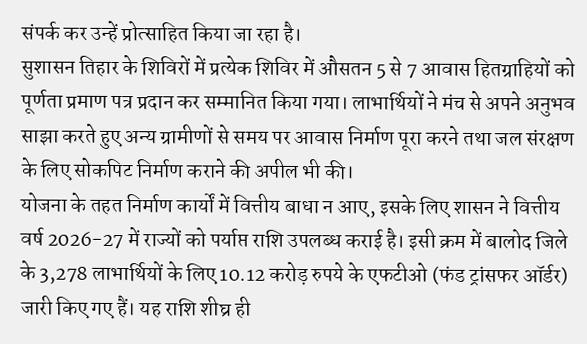संपर्क कर उन्हें प्रोत्साहित किया जा रहा है।
सुशासन तिहार के शिविरों में प्रत्येक शिविर में औसतन 5 से 7 आवास हितग्राहियों को पूर्णता प्रमाण पत्र प्रदान कर सम्मानित किया गया। लाभार्थियों ने मंच से अपने अनुभव साझा करते हुए अन्य ग्रामीणों से समय पर आवास निर्माण पूरा करने तथा जल संरक्षण के लिए सोकपिट निर्माण कराने की अपील भी की।
योजना के तहत निर्माण कार्यों में वित्तीय बाधा न आए, इसके लिए शासन ने वित्तीय वर्ष 2026-27 में राज्यों को पर्याप्त राशि उपलब्ध कराई है। इसी क्रम में बालोद जिले के 3,278 लाभार्थियों के लिए 10.12 करोड़ रुपये के एफटीओ (फंड ट्रांसफर ऑर्डर) जारी किए गए हैं। यह राशि शीघ्र ही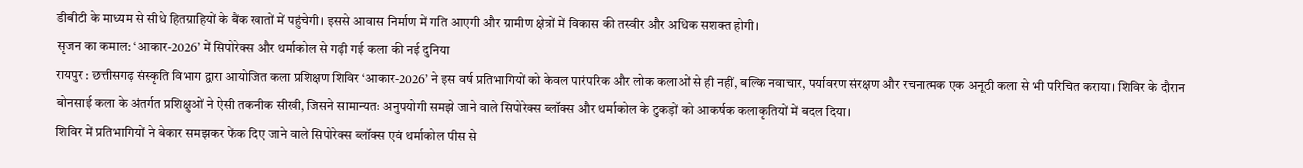डीबीटी के माध्यम से सीधे हितग्राहियों के बैंक खातों में पहुंचेगी। इससे आवास निर्माण में गति आएगी और ग्रामीण क्षेत्रों में विकास की तस्वीर और अधिक सशक्त होगी।
सृजन का कमाल: ‘आकार-2026’ में सिपोरेक्स और थर्माकोल से गढ़ी गई कला की नई दुनिया
रायपुर : छत्तीसगढ़ संस्कृति विभाग द्वारा आयोजित कला प्रशिक्षण शिविर ‘आकार-2026’ ने इस वर्ष प्रतिभागियों को केवल पारंपरिक और लोक कलाओं से ही नहीं, बल्कि नवाचार, पर्यावरण संरक्षण और रचनात्मक एक अनूठी कला से भी परिचित कराया। शिविर के दौरान बोनसाई कला के अंतर्गत प्रशिक्षुओं ने ऐसी तकनीक सीखी, जिसने सामान्यतः अनुपयोगी समझे जाने वाले सिपोरेक्स ब्लॉक्स और थर्माकोल के टुकड़ों को आकर्षक कलाकृतियों में बदल दिया।
शिविर में प्रतिभागियों ने बेकार समझकर फेंक दिए जाने वाले सिपोरेक्स ब्लॉक्स एवं थर्माकोल पीस से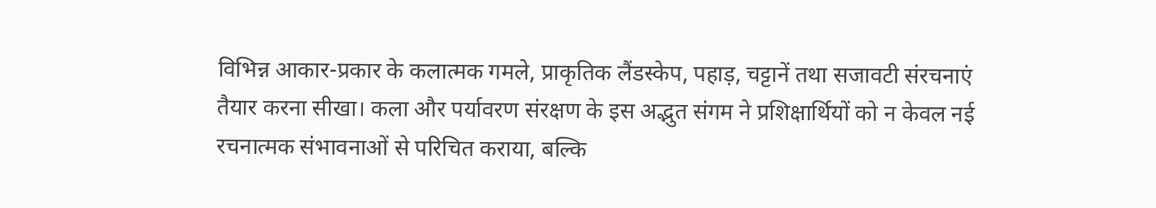विभिन्न आकार-प्रकार के कलात्मक गमले, प्राकृतिक लैंडस्केप, पहाड़, चट्टानें तथा सजावटी संरचनाएं तैयार करना सीखा। कला और पर्यावरण संरक्षण के इस अद्भुत संगम ने प्रशिक्षार्थियों को न केवल नई रचनात्मक संभावनाओं से परिचित कराया, बल्कि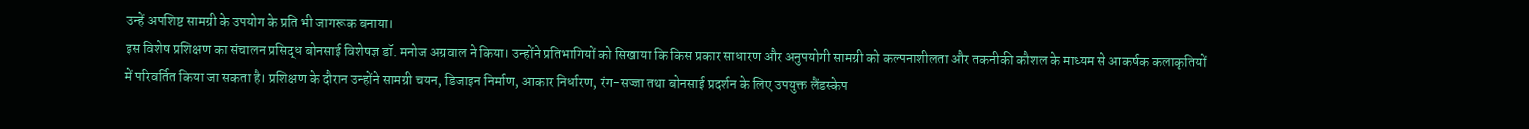उन्हें अपशिष्ट सामग्री के उपयोग के प्रति भी जागरूक बनाया।
इस विशेष प्रशिक्षण का संचालन प्रसिद्ध बोनसाई विशेषज्ञ डॉ. मनोज अग्रवाल ने किया। उन्होंने प्रतिभागियों को सिखाया कि किस प्रकार साधारण और अनुपयोगी सामग्री को कल्पनाशीलता और तकनीकी कौशल के माध्यम से आकर्षक कलाकृतियों में परिवर्तित किया जा सकता है। प्रशिक्षण के दौरान उन्होंने सामग्री चयन, डिजाइन निर्माण, आकार निर्धारण, रंग-सज्जा तथा बोनसाई प्रदर्शन के लिए उपयुक्त लैंडस्केप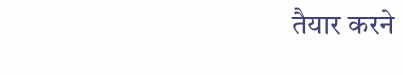तैयार करने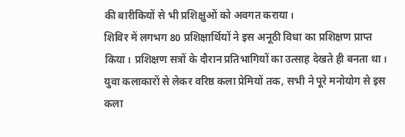की बारीकियों से भी प्रशिक्षुओं को अवगत कराया।
शिविर में लगभग 80 प्रशिक्षार्थियों ने इस अनूठी विधा का प्रशिक्षण प्राप्त किया। प्रशिक्षण सत्रों के दौरान प्रतिभागियों का उत्साह देखते ही बनता था। युवा कलाकारों से लेकर वरिष्ठ कला प्रेमियों तक, सभी ने पूरे मनोयोग से इस कला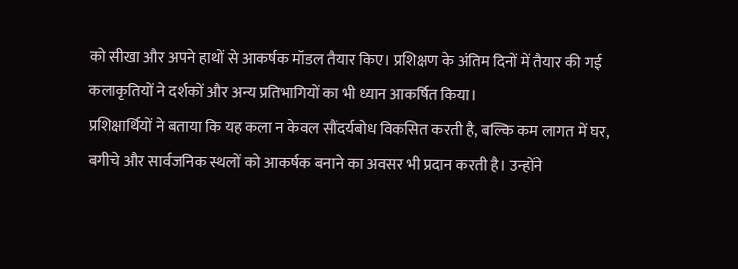को सीखा और अपने हाथों से आकर्षक मॉडल तैयार किए। प्रशिक्षण के अंतिम दिनों में तैयार की गई कलाकृतियों ने दर्शकों और अन्य प्रतिभागियों का भी ध्यान आकर्षित किया।
प्रशिक्षार्थियों ने बताया कि यह कला न केवल सौंदर्यबोध विकसित करती है, बल्कि कम लागत में घर, बगीचे और सार्वजनिक स्थलों को आकर्षक बनाने का अवसर भी प्रदान करती है। उन्होंने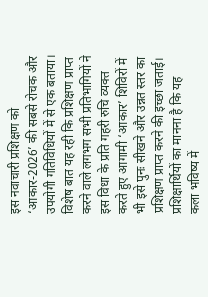इस नवाचारी प्रशिक्षण को ‘आकार-2026’ की सबसे रोचक और उपयोगी गतिविधियों में से एक बताया।
विशेष बात यह रही कि प्रशिक्षण प्राप्त करने वाले लगभग सभी प्रतिभागियों ने इस विधा के प्रति गहरी रुचि व्यक्त करते हुए आगामी ‘आकार’ शिविरों में भी इसे पुनः सीखने और उन्नत स्तर का प्रशिक्षण प्राप्त करने की इच्छा जताई। प्रशिक्षार्थियों का मानना है कि यह कला भविष्य में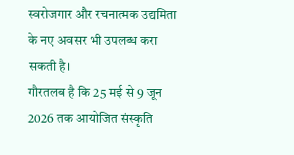स्वरोजगार और रचनात्मक उद्यमिता के नए अवसर भी उपलब्ध करा सकती है।
गौरतलब है कि 25 मई से 9 जून 2026 तक आयोजित संस्कृति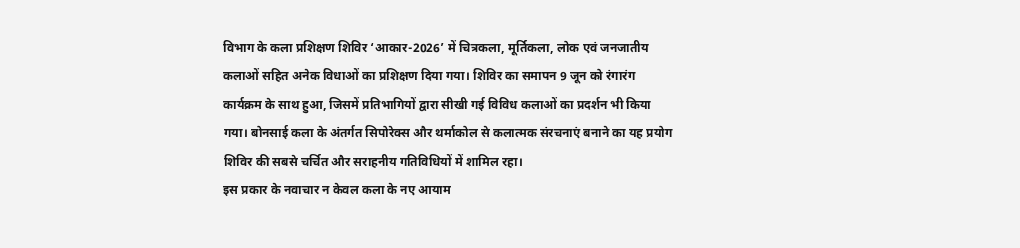विभाग के कला प्रशिक्षण शिविर ‘आकार-2026’ में चित्रकला, मूर्तिकला, लोक एवं जनजातीय कलाओं सहित अनेक विधाओं का प्रशिक्षण दिया गया। शिविर का समापन 9 जून को रंगारंग कार्यक्रम के साथ हुआ, जिसमें प्रतिभागियों द्वारा सीखी गई विविध कलाओं का प्रदर्शन भी किया गया। बोनसाई कला के अंतर्गत सिपोरेक्स और थर्माकोल से कलात्मक संरचनाएं बनाने का यह प्रयोग शिविर की सबसे चर्चित और सराहनीय गतिविधियों में शामिल रहा।
इस प्रकार के नवाचार न केवल कला के नए आयाम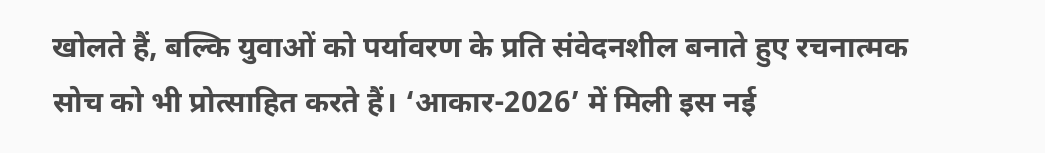खोलते हैं, बल्कि युवाओं को पर्यावरण के प्रति संवेदनशील बनाते हुए रचनात्मक सोच को भी प्रोत्साहित करते हैं। ‘आकार-2026’ में मिली इस नई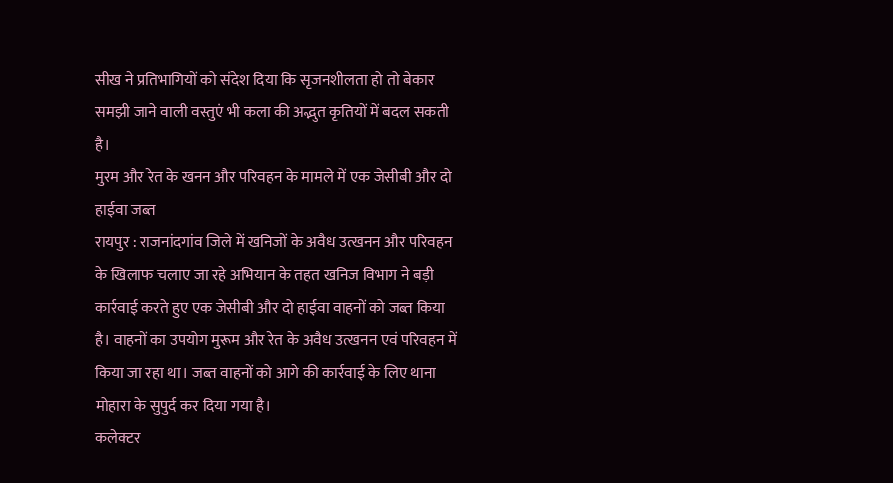सीख ने प्रतिभागियों को संदेश दिया कि सृजनशीलता हो तो बेकार समझी जाने वाली वस्तुएं भी कला की अद्भुत कृतियों में बदल सकती है।
मुरम और रेत के खनन और परिवहन के मामले में एक जेसीबी और दो हाईवा जब्त
रायपुर : राजनांदगांव जिले में खनिजों के अवैध उत्खनन और परिवहन के खिलाफ चलाए जा रहे अभियान के तहत खनिज विभाग ने बड़ी कार्रवाई करते हुए एक जेसीबी और दो हाईवा वाहनों को जब्त किया है। वाहनों का उपयोग मुरूम और रेत के अवैध उत्खनन एवं परिवहन में किया जा रहा था। जब्त वाहनों को आगे की कार्रवाई के लिए थाना मोहारा के सुपुर्द कर दिया गया है।
कलेक्टर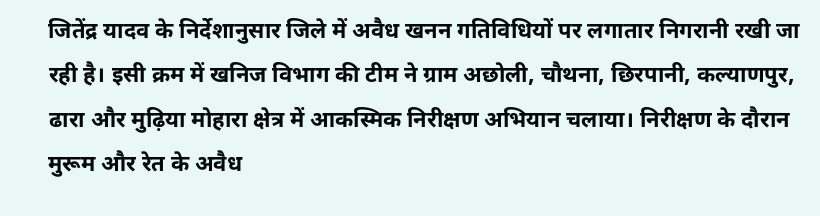जितेंद्र यादव के निर्देशानुसार जिले में अवैध खनन गतिविधियों पर लगातार निगरानी रखी जा रही है। इसी क्रम में खनिज विभाग की टीम ने ग्राम अछोली, चौथना, छिरपानी, कल्याणपुर, ढारा और मुढ़िया मोहारा क्षेत्र में आकस्मिक निरीक्षण अभियान चलाया। निरीक्षण के दौरान मुरूम और रेत के अवैध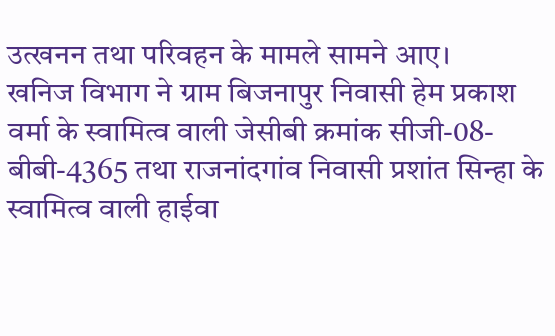उत्खनन तथा परिवहन के मामले सामने आए।
खनिज विभाग ने ग्राम बिजनापुर निवासी हेम प्रकाश वर्मा के स्वामित्व वाली जेसीबी क्रमांक सीजी-08-बीबी-4365 तथा राजनांदगांव निवासी प्रशांत सिन्हा के स्वामित्व वाली हाईवा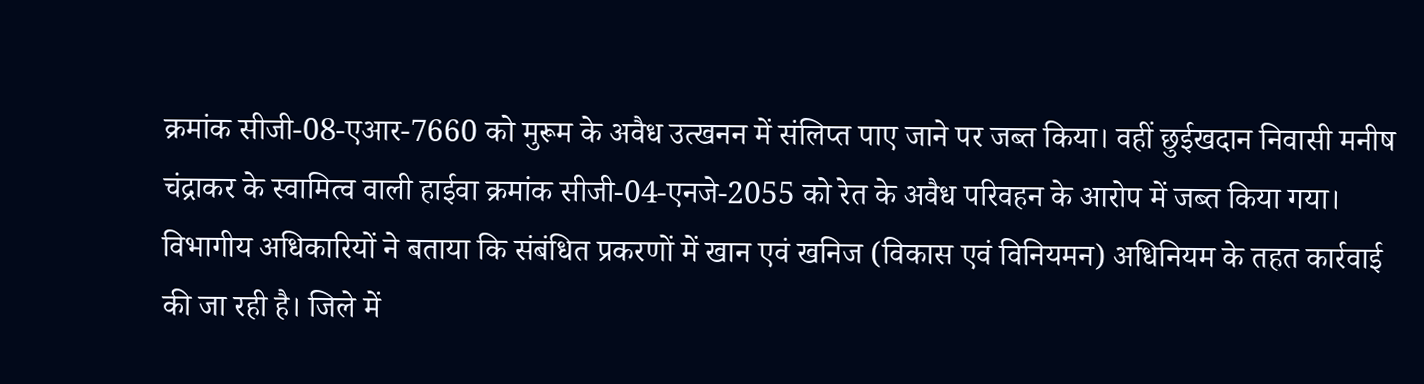क्रमांक सीजी-08-एआर-7660 को मुरूम के अवैध उत्खनन में संलिप्त पाए जाने पर जब्त किया। वहीं छुईखदान निवासी मनीष चंद्राकर के स्वामित्व वाली हाईवा क्रमांक सीजी-04-एनजे-2055 को रेत के अवैध परिवहन के आरोप में जब्त किया गया।
विभागीय अधिकारियों ने बताया कि संबंधित प्रकरणों में खान एवं खनिज (विकास एवं विनियमन) अधिनियम के तहत कार्रवाई की जा रही है। जिले में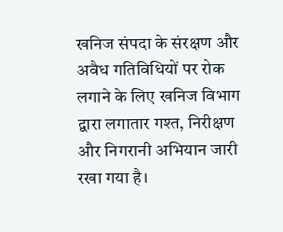खनिज संपदा के संरक्षण और अवैध गतिविधियों पर रोक लगाने के लिए खनिज विभाग द्वारा लगातार गश्त, निरीक्षण और निगरानी अभियान जारी रखा गया है।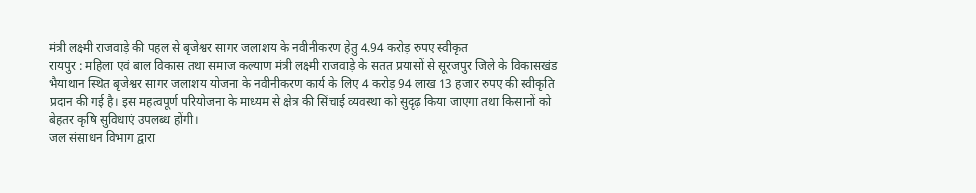मंत्री लक्ष्मी राजवाड़े की पहल से बृजेश्वर सागर जलाशय के नवीनीकरण हेतु 4.94 करोड़ रुपए स्वीकृत
रायपुर : महिला एवं बाल विकास तथा समाज कल्याण मंत्री लक्ष्मी राजवाड़े के सतत प्रयासों से सूरजपुर जिले के विकासखंड भैयाथान स्थित बृजेश्वर सागर जलाशय योजना के नवीनीकरण कार्य के लिए 4 करोड़ 94 लाख 13 हजार रुपए की स्वीकृति प्रदान की गई है। इस महत्वपूर्ण परियोजना के माध्यम से क्षेत्र की सिंचाई व्यवस्था को सुदृढ़ किया जाएगा तथा किसानों को बेहतर कृषि सुविधाएं उपलब्ध होंगी।
जल संसाधन विभाग द्वारा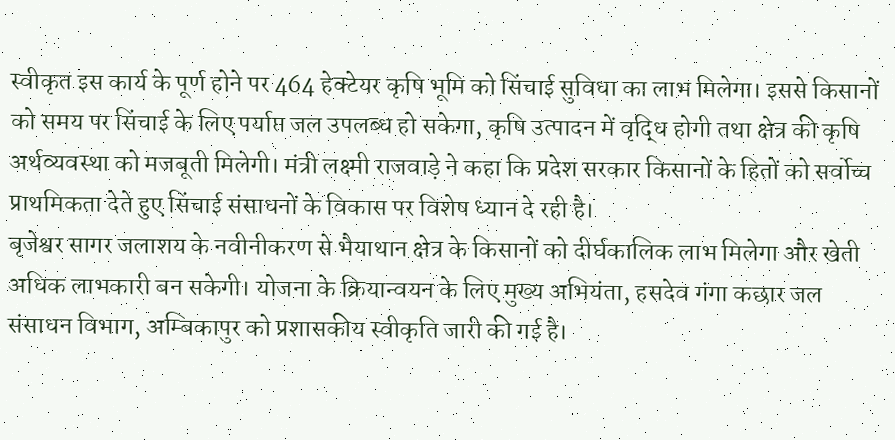स्वीकृत इस कार्य के पूर्ण होने पर 464 हेक्टेयर कृषि भूमि को सिंचाई सुविधा का लाभ मिलेगा। इससे किसानों को समय पर सिंचाई के लिए पर्याप्त जल उपलब्ध हो सकेगा, कृषि उत्पादन में वृद्धि होगी तथा क्षेत्र की कृषि अर्थव्यवस्था को मजबूती मिलेगी। मंत्री लक्ष्मी राजवाड़े ने कहा कि प्रदेश सरकार किसानों के हितों को सर्वोच्च प्राथमिकता देते हुए सिंचाई संसाधनों के विकास पर विशेष ध्यान दे रही है।
बृजेश्वर सागर जलाशय के नवीनीकरण से भैयाथान क्षेत्र के किसानों को दीर्घकालिक लाभ मिलेगा और खेती अधिक लाभकारी बन सकेगी। योजना के क्रियान्वयन के लिए मुख्य अभियंता, हसदेव गंगा कछार जल संसाधन विभाग, अम्बिकापुर को प्रशासकीय स्वीकृति जारी की गई है।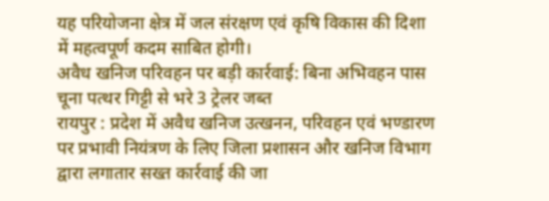यह परियोजना क्षेत्र में जल संरक्षण एवं कृषि विकास की दिशा में महत्वपूर्ण कदम साबित होगी।
अवैध खनिज परिवहन पर बड़ी कार्रवाई: बिना अभिवहन पास चूना पत्थर गिट्टी से भरे 3 ट्रेलर जब्त
रायपुर : प्रदेश में अवैध खनिज उत्खनन, परिवहन एवं भण्डारण पर प्रभावी नियंत्रण के लिए जिला प्रशासन और खनिज विभाग द्वारा लगातार सख्त कार्रवाई की जा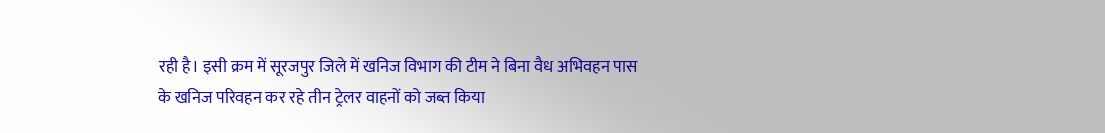रही है। इसी क्रम में सूरजपुर जिले में खनिज विभाग की टीम ने बिना वैध अभिवहन पास के खनिज परिवहन कर रहे तीन ट्रेलर वाहनों को जब्त किया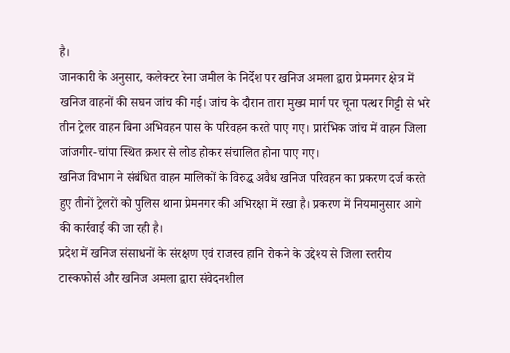है।
जानकारी के अनुसार, कलेक्टर रेना जमील के निर्देश पर खनिज अमला द्वारा प्रेमनगर क्षेत्र में खनिज वाहनों की सघन जांच की गई। जांच के दौरान तारा मुख्य मार्ग पर चूना पत्थर गिट्टी से भरे तीन ट्रेलर वाहन बिना अभिवहन पास के परिवहन करते पाए गए। प्रारंभिक जांच में वाहन जिला जांजगीर-चांपा स्थित क्रशर से लोड होकर संचालित होना पाए गए।
खनिज विभाग ने संबंधित वाहन मालिकों के विरुद्ध अवैध खनिज परिवहन का प्रकरण दर्ज करते हुए तीनों ट्रेलरों को पुलिस थाना प्रेमनगर की अभिरक्षा में रखा है। प्रकरण में नियमानुसार आगे की कार्रवाई की जा रही है।
प्रदेश में खनिज संसाधनों के संरक्षण एवं राजस्व हानि रोकने के उद्देश्य से जिला स्तरीय टास्कफोर्स और खनिज अमला द्वारा संवेदनशील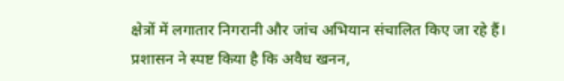क्षेत्रों में लगातार निगरानी और जांच अभियान संचालित किए जा रहे हैं। प्रशासन ने स्पष्ट किया है कि अवैध खनन,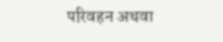परिवहन अथवा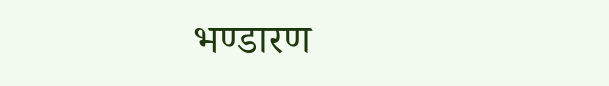भण्डारण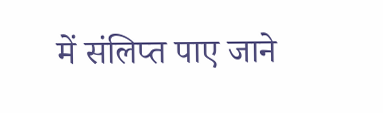में संलिप्त पाए जाने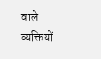वाले व्यक्तियों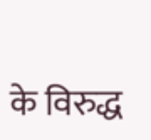के विरुद्ध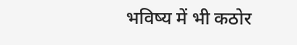भविष्य में भी कठोर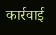कार्रवाई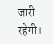जारी रहेगी।